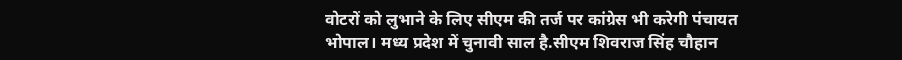वोटरों को लुभाने के लिए सीएम की तर्ज पर कांग्रेस भी करेगी पंचायत
भोपाल। मध्य प्रदेश में चुनावी साल है.सीएम शिवराज सिंह चौहान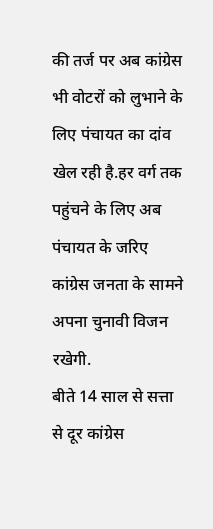की तर्ज पर अब कांग्रेस भी वोटरों को लुभाने के लिए पंचायत का दांव खेल रही है.हर वर्ग तक पहुंचने के लिए अब पंचायत के जरिए कांग्रेस जनता के सामने अपना चुनावी विजन रखेगी.
बीते 14 साल से सत्ता से दूर कांग्रेस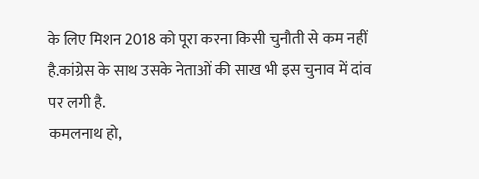के लिए मिशन 2018 को पूरा करना किसी चुनौती से कम नहीं है.कांग्रेस के साथ उसके नेताओं की साख भी इस चुनाव में दांव पर लगी है.
कमलनाथ हो,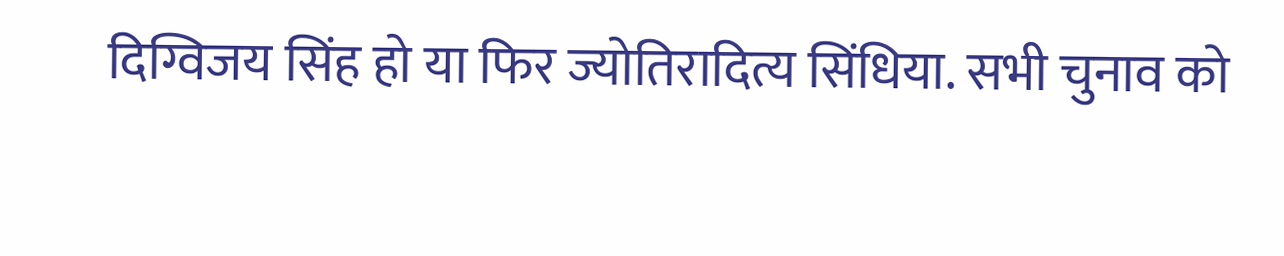दिग्विजय सिंह हो या फिर ज्योतिरादित्य सिंधिया. सभी चुनाव को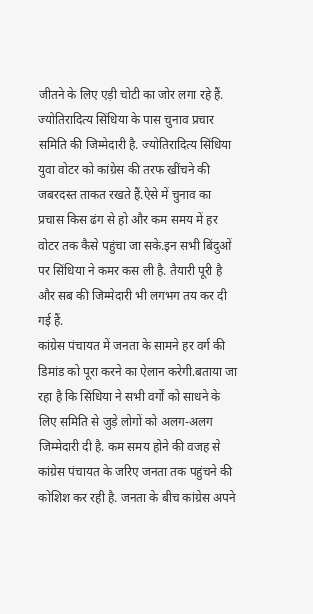जीतने के लिए एड़ी चोटी का जोर लगा रहे हैं. ज्योतिरादित्य सिंधिया के पास चुनाव प्रचार समिति की जिम्मेदारी है. ज्योतिरादित्य सिंधिया युवा वोटर को कांग्रेस की तरफ खींचने की जबरदस्त ताकत रखते हैं.ऐसे में चुनाव का प्रचास किस ढंग से हो और कम समय में हर वोटर तक कैसे पहुंचा जा सके.इन सभी बिंदुओं पर सिंधिया ने कमर कस ली है. तैयारी पूरी है और सब की जिम्मेदारी भी लगभग तय कर दी गई हैं.
कांग्रेस पंचायत में जनता के सामने हर वर्ग की डिमांड को पूरा करने का ऐलान करेगी.बताया जा रहा है कि सिंधिया ने सभी वर्गों को साधने के लिए समिति से जुड़े लोगों को अलग-अलग जिम्मेदारी दी है. कम समय होने की वजह से कांग्रेस पंचायत के जरिए जनता तक पहुंचने की कोशिश कर रही है. जनता के बीच कांग्रेस अपने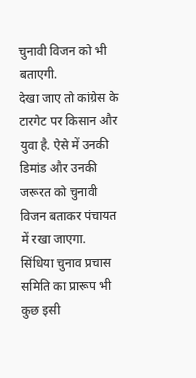चुनावी विजन को भी बताएगी.
देखा जाए तो कांग्रेस के टारगेट पर किसान और युवा है. ऐसे में उनकी डिमांड और उनकी जरूरत को चुनावी विजन बताकर पंचायत में रखा जाएगा. सिंधिया चुनाव प्रचास समिति का प्रारूप भी कुछ इसी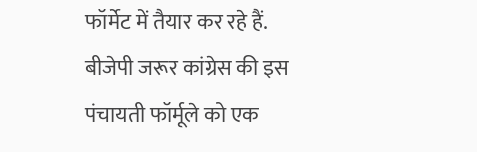फॉर्मेट में तैयार कर रहे हैं. बीजेपी जरूर कांग्रेस की इस पंचायती फॉर्मूले को एक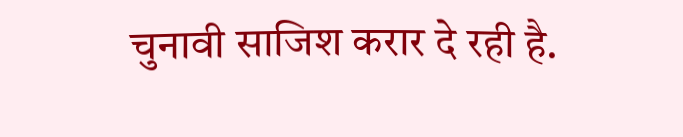चुनावी साजिश करार दे रही है.